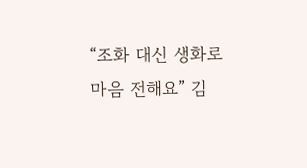“조화 대신 생화로 마음 전해요” 김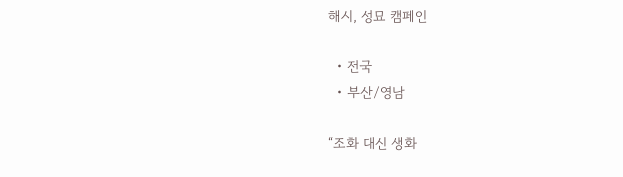해시, 성묘 캠페인

  • 전국
  • 부산/영남

“조화 대신 생화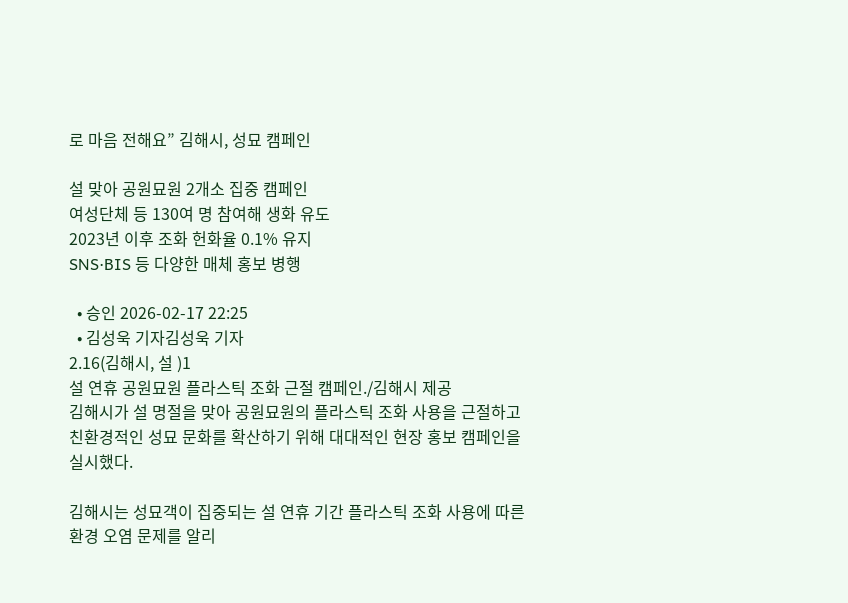로 마음 전해요” 김해시, 성묘 캠페인

설 맞아 공원묘원 2개소 집중 캠페인
여성단체 등 130여 명 참여해 생화 유도
2023년 이후 조화 헌화율 0.1% 유지
SNS·BIS 등 다양한 매체 홍보 병행

  • 승인 2026-02-17 22:25
  • 김성욱 기자김성욱 기자
2.16(김해시, 설 )1
설 연휴 공원묘원 플라스틱 조화 근절 캠페인./김해시 제공
김해시가 설 명절을 맞아 공원묘원의 플라스틱 조화 사용을 근절하고 친환경적인 성묘 문화를 확산하기 위해 대대적인 현장 홍보 캠페인을 실시했다.

김해시는 성묘객이 집중되는 설 연휴 기간 플라스틱 조화 사용에 따른 환경 오염 문제를 알리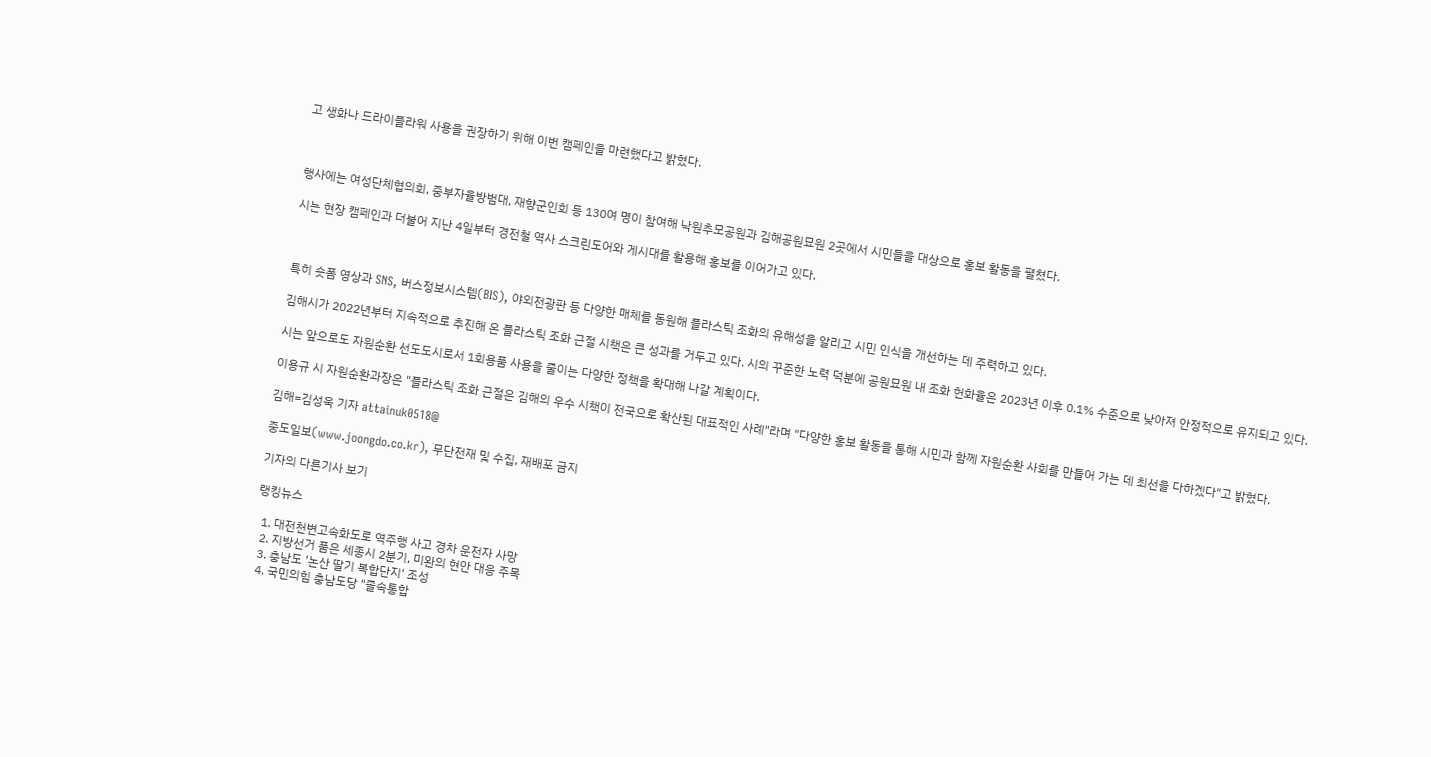고 생화나 드라이플라워 사용을 권장하기 위해 이번 캠페인을 마련했다고 밝혔다.



행사에는 여성단체협의회, 중부자율방범대, 재향군인회 등 130여 명이 참여해 낙원추모공원과 김해공원묘원 2곳에서 시민들을 대상으로 홍보 활동을 펼쳤다.

시는 현장 캠페인과 더불어 지난 4일부터 경전철 역사 스크린도어와 게시대를 활용해 홍보를 이어가고 있다.



특히 숏폼 영상과 SNS, 버스정보시스템(BIS), 야외전광판 등 다양한 매체를 동원해 플라스틱 조화의 유해성을 알리고 시민 인식을 개선하는 데 주력하고 있다.

김해시가 2022년부터 지속적으로 추진해 온 플라스틱 조화 근절 시책은 큰 성과를 거두고 있다. 시의 꾸준한 노력 덕분에 공원묘원 내 조화 헌화율은 2023년 이후 0.1% 수준으로 낮아져 안정적으로 유지되고 있다.

시는 앞으로도 자원순환 선도도시로서 1회용품 사용을 줄이는 다양한 정책을 확대해 나갈 계획이다.

이용규 시 자원순환과장은 "플라스틱 조화 근절은 김해의 우수 시책이 전국으로 확산된 대표적인 사례"라며 "다양한 홍보 활동을 통해 시민과 함께 자원순환 사회를 만들어 가는 데 최선을 다하겠다"고 밝혔다.

김해=김성욱 기자 attainuk0518@

중도일보(www.joongdo.co.kr), 무단전재 및 수집, 재배포 금지

기자의 다른기사 보기

랭킹뉴스

  1. 대전천변고속화도로 역주행 사고 경차 운전자 사망
  2. 지방선거 품은 세종시 2분기, 미완의 현안 대응 주목
  3. 충남도 '논산 딸기 복합단지' 조성
  4. 국민의힘 충남도당 "졸속통합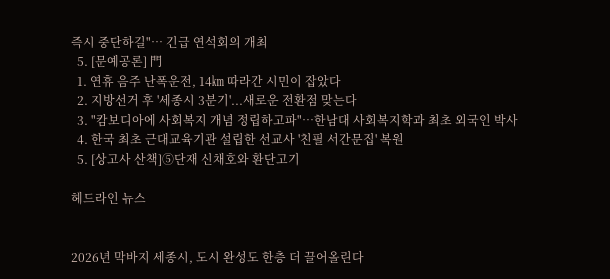즉시 중단하길"… 긴급 연석회의 개최
  5. [문예공론] 門
  1. 연휴 음주 난폭운전, 14㎞ 따라간 시민이 잡았다
  2. 지방선거 후 '세종시 3분기'...새로운 전환점 맞는다
  3. "캄보디아에 사회복지 개념 정립하고파"…한남대 사회복지학과 최초 외국인 박사
  4. 한국 최초 근대교육기관 설립한 선교사 '친필 서간문집' 복원
  5. [상고사 산책]⑤단재 신채호와 환단고기

헤드라인 뉴스


2026년 막바지 세종시, 도시 완성도 한층 더 끌어올린다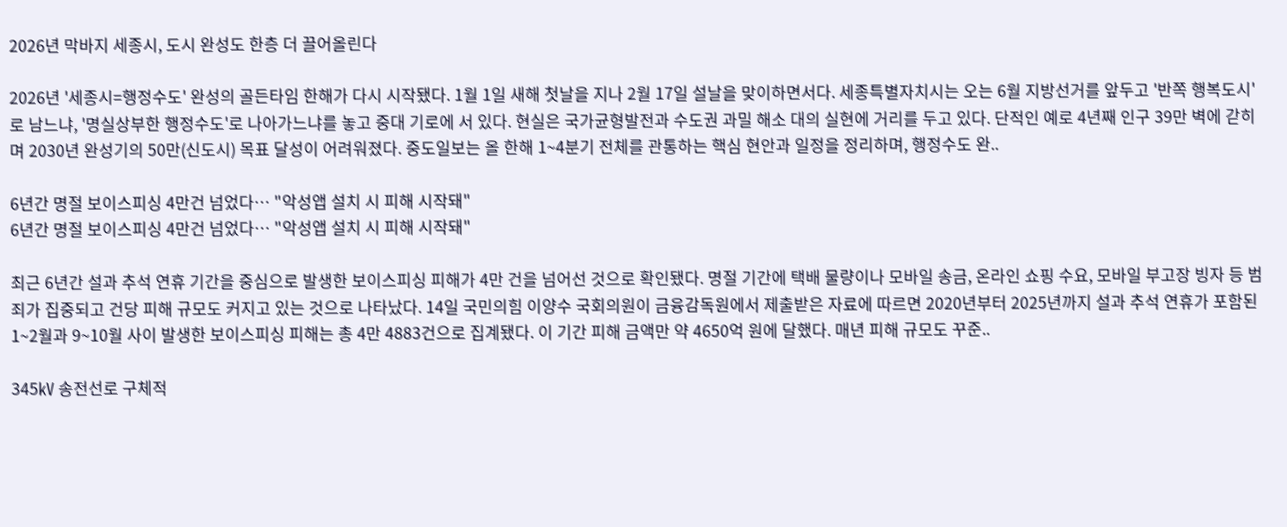2026년 막바지 세종시, 도시 완성도 한층 더 끌어올린다

2026년 '세종시=행정수도' 완성의 골든타임 한해가 다시 시작됐다. 1월 1일 새해 첫날을 지나 2월 17일 설날을 맞이하면서다. 세종특별자치시는 오는 6월 지방선거를 앞두고 '반쪽 행복도시'로 남느냐, '명실상부한 행정수도'로 나아가느냐를 놓고 중대 기로에 서 있다. 현실은 국가균형발전과 수도권 과밀 해소 대의 실현에 거리를 두고 있다. 단적인 예로 4년째 인구 39만 벽에 갇히며 2030년 완성기의 50만(신도시) 목표 달성이 어려워졌다. 중도일보는 올 한해 1~4분기 전체를 관통하는 핵심 현안과 일정을 정리하며, 행정수도 완..

6년간 명절 보이스피싱 4만건 넘었다… "악성앱 설치 시 피해 시작돼"
6년간 명절 보이스피싱 4만건 넘었다… "악성앱 설치 시 피해 시작돼"

최근 6년간 설과 추석 연휴 기간을 중심으로 발생한 보이스피싱 피해가 4만 건을 넘어선 것으로 확인됐다. 명절 기간에 택배 물량이나 모바일 송금, 온라인 쇼핑 수요, 모바일 부고장 빙자 등 범죄가 집중되고 건당 피해 규모도 커지고 있는 것으로 나타났다. 14일 국민의힘 이양수 국회의원이 금융감독원에서 제출받은 자료에 따르면 2020년부터 2025년까지 설과 추석 연휴가 포함된 1~2월과 9~10월 사이 발생한 보이스피싱 피해는 총 4만 4883건으로 집계됐다. 이 기간 피해 금액만 약 4650억 원에 달했다. 매년 피해 규모도 꾸준..

345㎸ 송전선로 구체적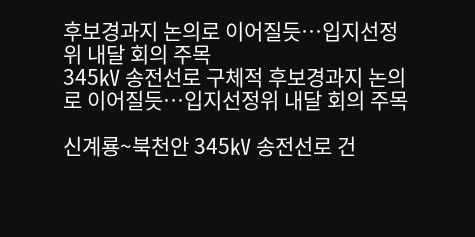후보경과지 논의로 이어질듯…입지선정위 내달 회의 주목
345㎸ 송전선로 구체적 후보경과지 논의로 이어질듯…입지선정위 내달 회의 주목

신계룡~북천안 345㎸ 송전선로 건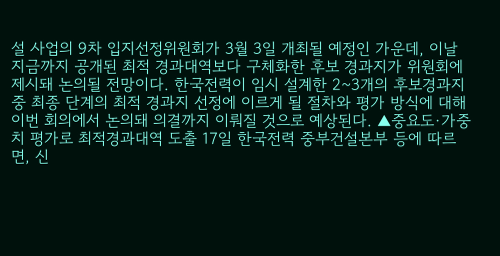설 사업의 9차 입지선정위원회가 3월 3일 개최될 예정인 가운데, 이날 지금까지 공개된 최적 경과대역보다 구체화한 후보 경과지가 위원회에 제시돼 논의될 전망이다. 한국전력이 임시 설계한 2~3개의 후보경과지 중 최종 단계의 최적 경과지 선정에 이르게 될 절차와 평가 방식에 대해 이번 회의에서 논의돼 의결까지 이뤄질 것으로 예상된다. ▲중요도·가중치 평가로 최적경과대역 도출 17일 한국전력 중부건설본부 등에 따르면, 신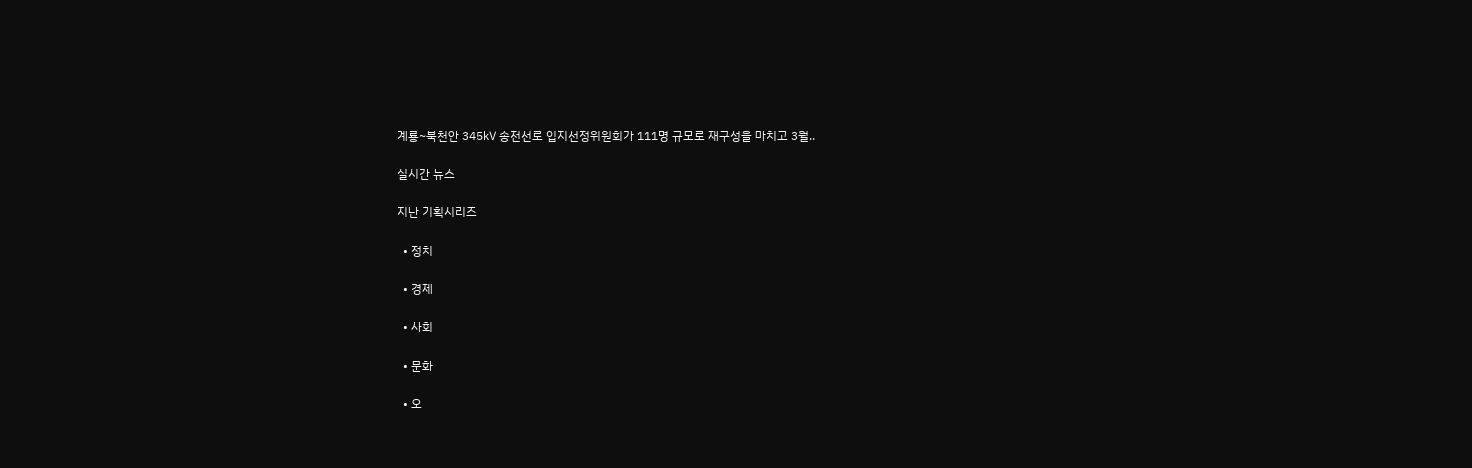계룡~북천안 345㎸ 송전선로 입지선정위원회가 111명 규모로 재구성을 마치고 3월..

실시간 뉴스

지난 기획시리즈

  • 정치

  • 경제

  • 사회

  • 문화

  • 오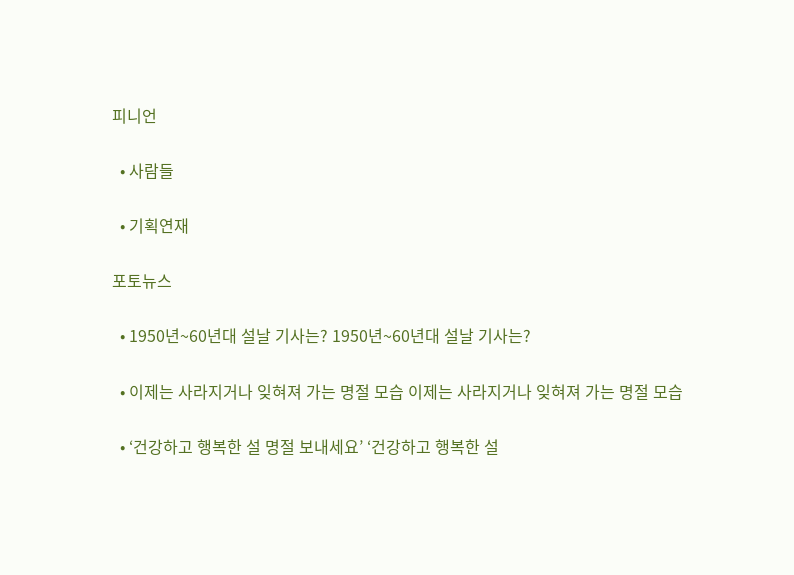피니언

  • 사람들

  • 기획연재

포토뉴스

  • 1950년~60년대 설날 기사는? 1950년~60년대 설날 기사는?

  • 이제는 사라지거나 잊혀져 가는 명절 모습 이제는 사라지거나 잊혀져 가는 명절 모습

  • ‘건강하고 행복한 설 명절 보내세요’ ‘건강하고 행복한 설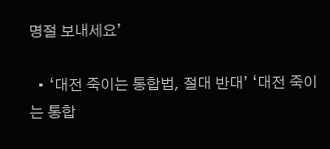명절 보내세요’

  • ‘대전 죽이는 통합법, 절대 반대’ ‘대전 죽이는 통합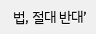법, 절대 반대’